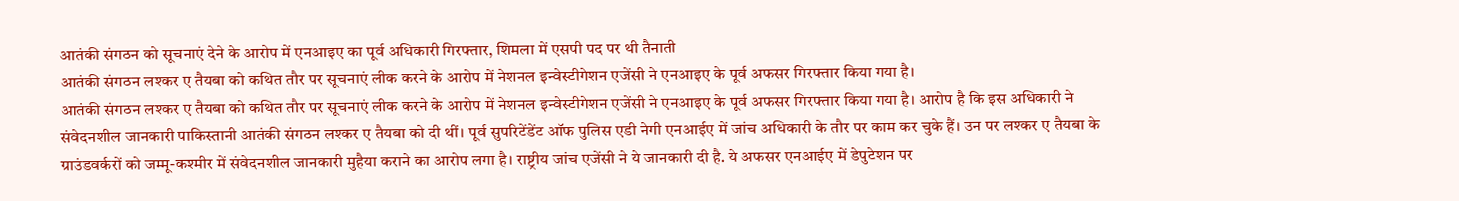आतंकी संगठन को सूचनाएं देने के आरोप में एनआइए का पूर्व अधिकारी गिरफ्तार, शिमला में एसपी पद पर थी तैनाती
आतंकी संगठन लश्कर ए तैयबा को कथित तौर पर सूचनाएं लीक करने के आरोप में नेशनल इन्वेस्टीगेशन एजेंसी ने एनआइए के पूर्व अफसर गिरफ्तार किया गया है।
आतंकी संगठन लश्कर ए तैयबा को कथित तौर पर सूचनाएं लीक करने के आरोप में नेशनल इन्वेस्टीगेशन एजेंसी ने एनआइए के पूर्व अफसर गिरफ्तार किया गया है। आरोप है कि इस अधिकारी ने संवेदनशील जानकारी पाकिस्तानी आतंकी संगठन लश्कर ए तैयबा को दी थीं। पूर्व सुपरिटेंडेंट ऑफ पुलिस एडी नेगी एनआईए में जांच अधिकारी के तौर पर काम कर चुके हैं। उन पर लश्कर ए तैयबा के ग्राउंडवर्करों को जम्मू-कश्मीर में संवेदनशील जानकारी मुहैया कराने का आरोप लगा है। राष्ट्रीय जांच एजेंसी ने ये जानकारी दी है. ये अफसर एनआईए में डेपुटेशन पर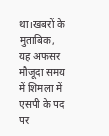था।खबरों के मुताबिक, यह अफसर मौजूदा समय में शिमला में एसपी के पद पर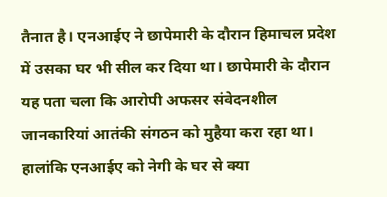तैनात है। एनआईए ने छापेमारी के दौरान हिमाचल प्रदेश में उसका घर भी सील कर दिया था। छापेमारी के दौरान यह पता चला कि आरोपी अफसर संवेदनशील जानकारियां आतंकी संगठन को मुहैया करा रहा था। हालांकि एनआईए को नेगी के घर से क्या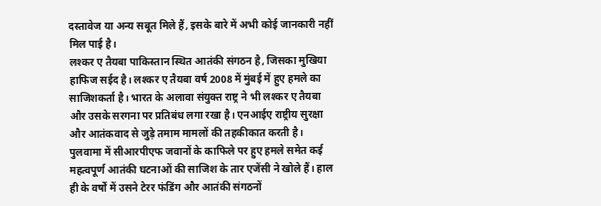दस्तावेज या अन्य सबूत मिले हैं, इसके बारे में अभी कोई जानकारी नहीं मिल पाई है।
लश्कर ए तैयबा पाकिस्तान स्थित आतंकी संगठन है, जिसका मुखिया हाफिज सईद है। लश्कर ए तैयबा वर्ष 2008 में मुंबई में हुए हमले का साजिशकर्ता है। भारत के अलावा संयुक्त राष्ट्र ने भी लश्कर ए तैयबा और उसके सरगना पर प्रतिबंध लगा रखा है। एनआईए राष्ट्रीय सुरक्षा और आतंकवाद से जुड़े तमाम मामलों की तहकीकात करती है। पुलवामा में सीआरपीएफ जवानों के काफिले पर हुए हमले समेत कई महत्वपूर्ण आतंकी घटनाओं की साजिश के तार एजेंसी ने खोले हैं। हाल ही के वर्षों में उसने टेरर फंडिंग और आतंकी संगठनों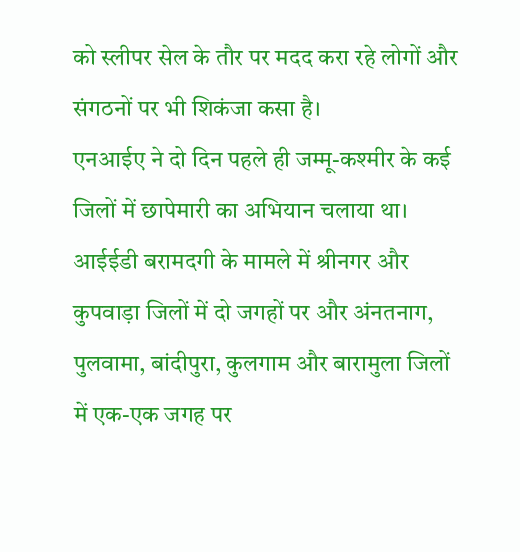को स्लीपर सेल के तौर पर मदद करा रहे लोगों और संगठनों पर भी शिकंजा कसा है।
एनआईए ने दो दिन पहले ही जम्मू-कश्मीर के कई जिलों में छापेमारी का अभियान चलाया था। आईईडी बरामदगी के मामले में श्रीनगर और कुपवाड़ा जिलों में दो जगहों पर और अंनतनाग, पुलवामा, बांदीपुरा, कुलगाम और बारामुला जिलों में एक-एक जगह पर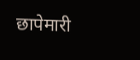छापेमारी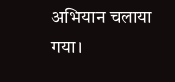अभियान चलाया गया।